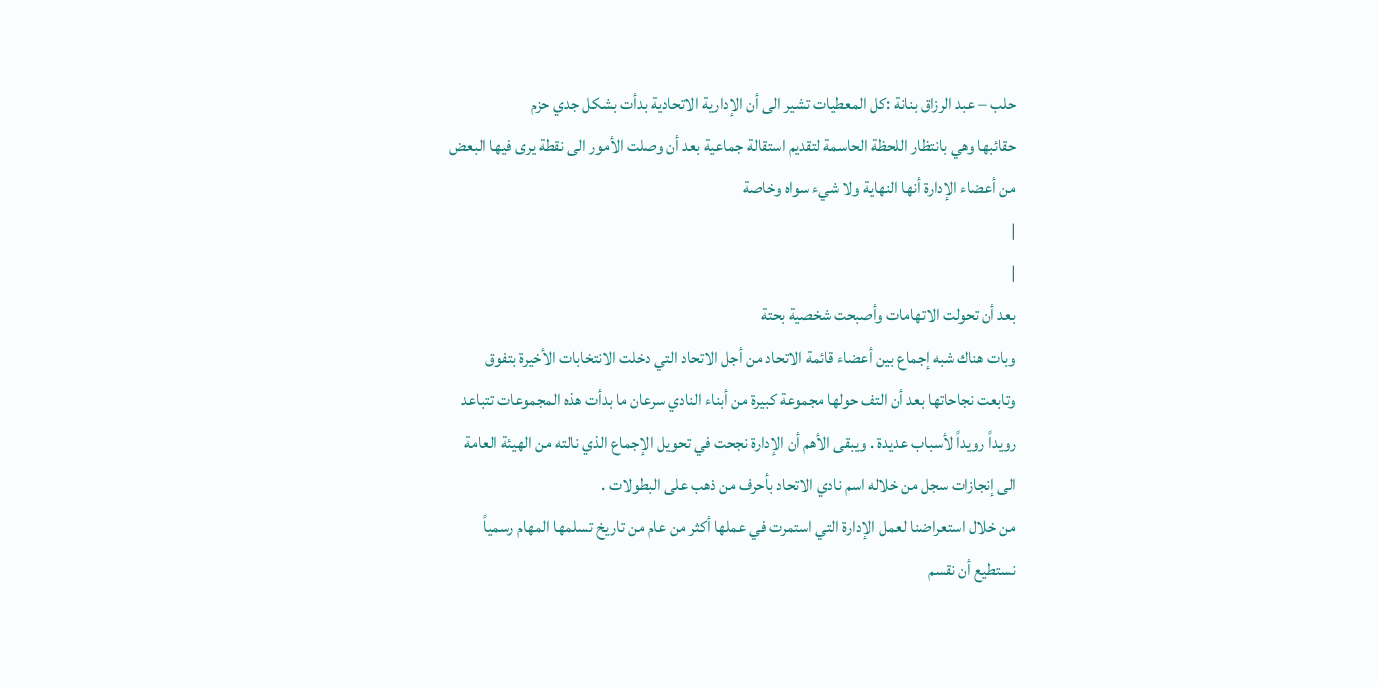حلب – عبد الرزاق بنانة :كل المعطيات تشير الى أن الإدارية الاتحادية بدأت بشكل جدي حزم
حقائبها وهي بانتظار اللحظة الحاسمة لتقديم استقالة جماعية بعد أن وصلت الأمور الى نقطة يرى فيها البعض
من أعضاء الإدارة أنها النهاية ولا شيء سواه وخاصة
|
|
بعد أن تحولت الاتهامات وأصبحت شخصية بحتة
وبات هناك شبه إجماع بين أعضاء قائمة الاتحاد من أجل الاتحاد التي دخلت الانتخابات الأخيرة بتفوق
وتابعت نجاحاتها بعد أن التف حولها مجموعة كبيرة من أبناء النادي سرعان ما بدأت هذه المجموعات تتباعد
رويداً رويداً لأسباب عديدة . ويبقى الأهم أن الإدارة نجحت في تحويل الإجماع الذي نالته من الهيئة العامة
الى إنجازات سجل من خلاله اسم نادي الاتحاد بأحرف من ذهب على البطولات .
من خلال استعراضنا لعمل الإدارة التي استمرت في عملها أكثر من عام من تاريخ تسلمها المهام رسمياً
نستطيع أن نقسم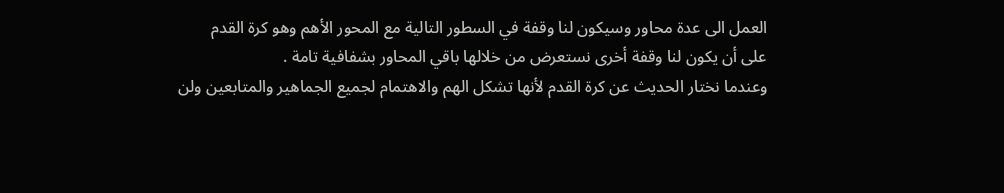العمل الى عدة محاور وسيكون لنا وقفة في السطور التالية مع المحور الأهم وهو كرة القدم
على أن يكون لنا وقفة أخرى نستعرض من خلالها باقي المحاور بشفافية تامة .
وعندما نختار الحديث عن كرة القدم لأنها تشكل الهم والاهتمام لجميع الجماهير والمتابعين ولن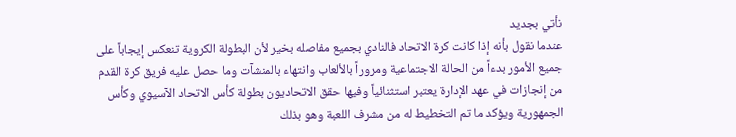نأتي بجديد
عندما نقول بأنه إذا كانت كرة الاتحاد فالنادي بجميع مفاصله بخير لأن البطولة الكروية تنعكس إيجاباً على
جميع الأمور بدءاً من الحالة الاجتماعية ومروراً بالألعاب وانتهاء بالمنشآت وما حصل عليه فريق كرة القدم
من إنجازات في عهد الإدارة يعتبر استثنائياً وفيها حقق الاتحاديون بطولة كأس الاتحاد الآسيوي وكأس
الجمهورية ويؤكد ما تم التخطيط له من مشرف اللعبة وهو بذلك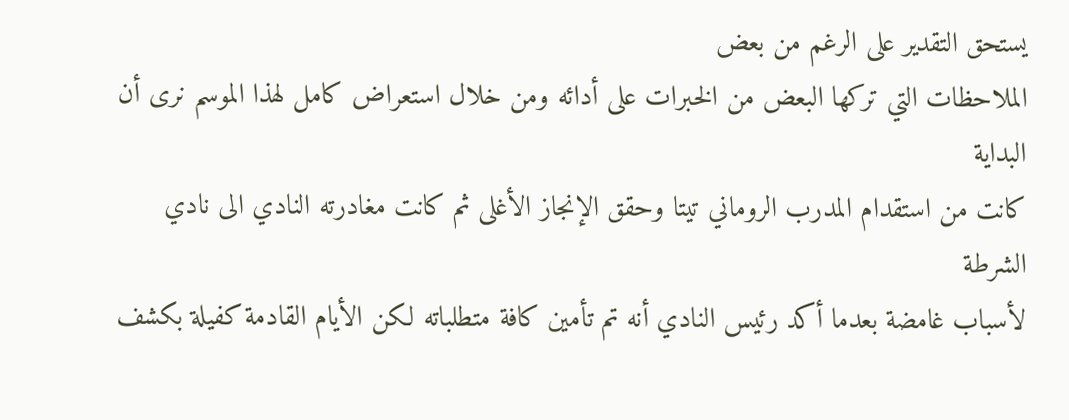يستحق التقدير على الرغم من بعض
الملاحظات التي تركها البعض من الخبرات على أدائه ومن خلال استعراض كامل لهذا الموسم نرى أن البداية
كانت من استقدام المدرب الروماني تيتا وحقق الإنجاز الأغلى ثم كانت مغادرته النادي الى نادي الشرطة
لأسباب غامضة بعدما أكد رئيس النادي أنه تم تأمين كافة متطلباته لكن الأيام القادمة كفيلة بكشف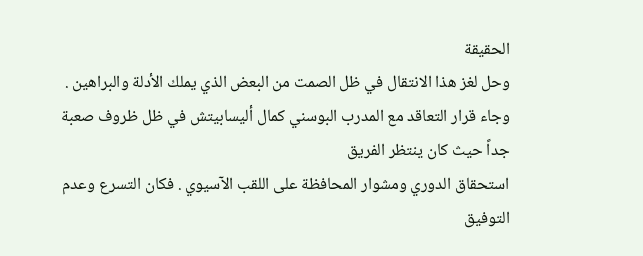الحقيقة
وحل لغز هذا الانتقال في ظل الصمت من البعض الذي يملك الأدلة والبراهين .
وجاء قرار التعاقد مع المدرب البوسني كمال أليسابيتش في ظل ظروف صعبة جداً حيث كان ينتظر الفريق
استحقاق الدوري ومشوار المحافظة على اللقب الآسيوي . فكان التسرع وعدم التوفيق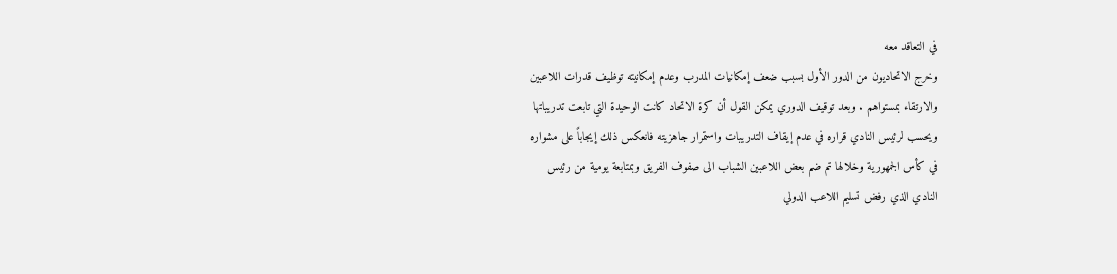في التعاقد معه
وخرج الاتحاديون من الدور الأول بسبب ضعف إمكانيات المدرب وعدم إمكانيته توظيف قدرات اللاعبين
والارتقاء بمستواهم . وبعد توقيف الدوري يمكن القول أن كرة الاتحاد كانت الوحيدة التي تابعت تدريباتها
ويحسب لرئيس النادي قراره في عدم إيقاف التدريبات واستمرار جاهزيته فانعكس ذلك إيجاباً على مشواره
في كأس الجمهورية وخلالها تم ضم بعض اللاعبين الشباب الى صفوف الفريق وبمتابعة يومية من رئيس
النادي الذي رفض تسليم اللاعب الدولي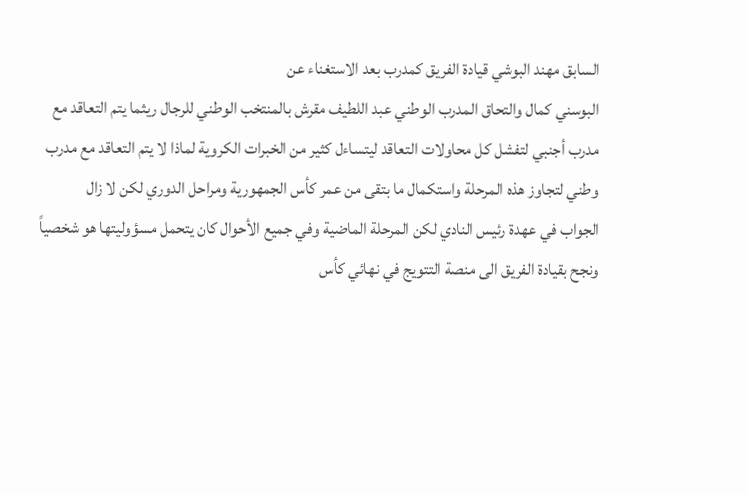السابق مهند البوشي قيادة الفريق كمدرب بعد الاستغناء عن
البوسني كمال والتحاق المدرب الوطني عبد اللطيف مقرش بالمنتخب الوطني للرجال ريثما يتم التعاقد مع
مدرب أجنبي لتفشل كل محاولات التعاقد ليتساءل كثير من الخبرات الكروية لماذا لا يتم التعاقد مع مدرب
وطني لتجاوز هذه المرحلة واستكمال ما بتقى من عمر كأس الجمهورية ومراحل الدوري لكن لا زال
الجواب في عهدة رئيس النادي لكن المرحلة الماضية وفي جميع الأحوال كان يتحمل مسؤوليتها هو شخصياً
ونجح بقيادة الفريق الى منصة التتويج في نهائي كأس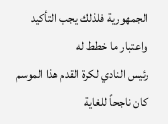الجمهورية فلذلك يجب التأكيد واعتبار ما خطط له
رئيس النادي لكرة القدم هذا الموسم كان ناجحاً للغاية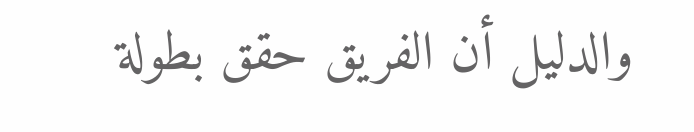والدليل أن الفريق حقق بطولة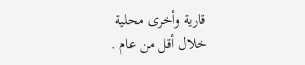قارية وأخرى محلية
خلال أقل من عام .